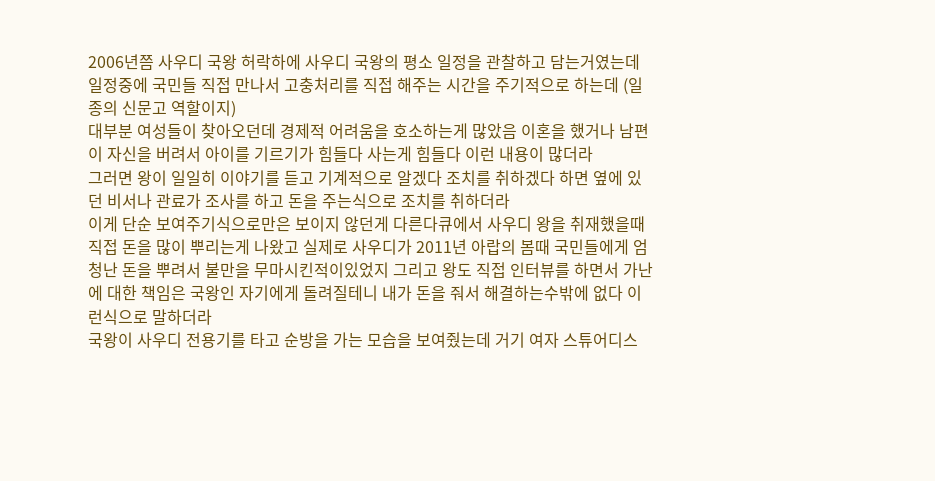2006년쯤 사우디 국왕 허락하에 사우디 국왕의 평소 일정을 관찰하고 담는거였는데
일정중에 국민들 직접 만나서 고충처리를 직접 해주는 시간을 주기적으로 하는데 (일종의 신문고 역할이지)
대부분 여성들이 찾아오던데 경제적 어려움을 호소하는게 많았음 이혼을 했거나 남편이 자신을 버려서 아이를 기르기가 힘들다 사는게 힘들다 이런 내용이 많더라
그러면 왕이 일일히 이야기를 듣고 기계적으로 알겠다 조치를 취하겠다 하면 옆에 있던 비서나 관료가 조사를 하고 돈을 주는식으로 조치를 취하더라
이게 단순 보여주기식으로만은 보이지 않던게 다른다큐에서 사우디 왕을 취재했을때 직접 돈을 많이 뿌리는게 나왔고 실제로 사우디가 2011년 아랍의 봄때 국민들에게 엄청난 돈을 뿌려서 불만을 무마시킨적이있었지 그리고 왕도 직접 인터뷰를 하면서 가난에 대한 책임은 국왕인 자기에게 돌려질테니 내가 돈을 줘서 해결하는수밖에 없다 이런식으로 말하더라
국왕이 사우디 전용기를 타고 순방을 가는 모습을 보여줬는데 거기 여자 스튜어디스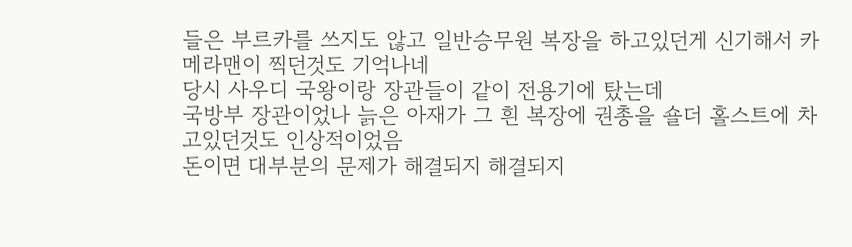들은 부르카를 쓰지도 않고 일반승무원 복장을 하고있던게 신기해서 카메라맨이 찍던것도 기억나네
당시 사우디 국왕이랑 장관들이 같이 전용기에 탔는데
국방부 장관이었나 늙은 아재가 그 흰 복장에 권총을 숄더 홀스트에 차고있던것도 인상적이었음
돈이면 대부분의 문제가 해결되지 해결되지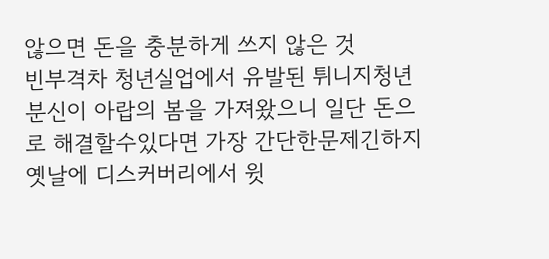않으면 돈을 충분하게 쓰지 않은 것
빈부격차 청년실업에서 유발된 튀니지청년 분신이 아랍의 봄을 가져왔으니 일단 돈으로 해결할수있다면 가장 간단한문제긴하지
옛날에 디스커버리에서 윗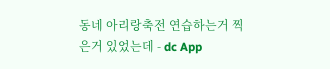동네 아리랑축전 연습하는거 찍은거 있었는데 - dc App